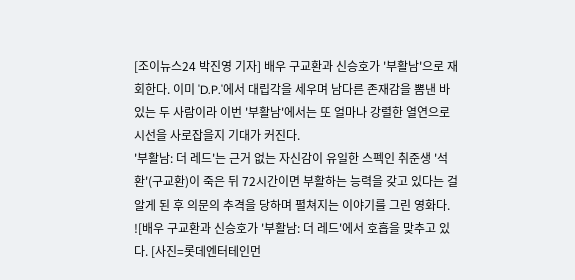[조이뉴스24 박진영 기자] 배우 구교환과 신승호가 '부활남'으로 재회한다. 이미 'D.P.'에서 대립각을 세우며 남다른 존재감을 뽐낸 바 있는 두 사람이라 이번 '부활남'에서는 또 얼마나 강렬한 열연으로 시선을 사로잡을지 기대가 커진다.
'부활남: 더 레드'는 근거 없는 자신감이 유일한 스펙인 취준생 '석환'(구교환)이 죽은 뒤 72시간이면 부활하는 능력을 갖고 있다는 걸 알게 된 후 의문의 추격을 당하며 펼쳐지는 이야기를 그린 영화다.
![배우 구교환과 신승호가 '부활남: 더 레드'에서 호흡을 맞추고 있다. [사진=롯데엔터테인먼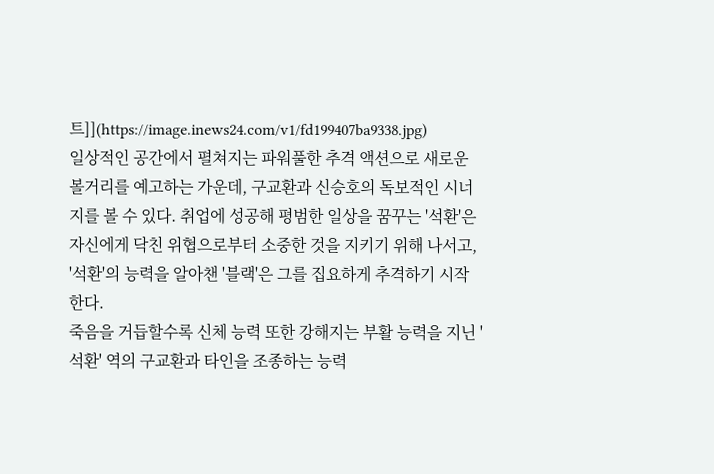트]](https://image.inews24.com/v1/fd199407ba9338.jpg)
일상적인 공간에서 펼쳐지는 파워풀한 추격 액션으로 새로운 볼거리를 예고하는 가운데, 구교환과 신승호의 독보적인 시너지를 볼 수 있다. 취업에 성공해 평범한 일상을 꿈꾸는 '석환'은 자신에게 닥친 위협으로부터 소중한 것을 지키기 위해 나서고, '석환'의 능력을 알아챈 '블랙'은 그를 집요하게 추격하기 시작한다.
죽음을 거듭할수록 신체 능력 또한 강해지는 부활 능력을 지닌 '석환' 역의 구교환과 타인을 조종하는 능력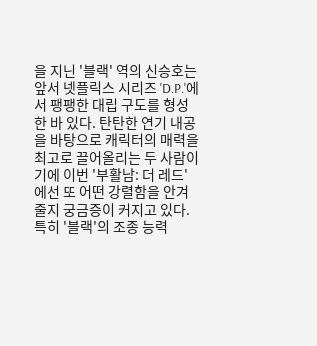을 지닌 '블랙' 역의 신승호는 앞서 넷플릭스 시리즈 'D.P.'에서 팽팽한 대립 구도를 형성한 바 있다. 탄탄한 연기 내공을 바탕으로 캐릭터의 매력을 최고로 끌어올리는 두 사람이기에 이번 '부활남: 더 레드'에선 또 어떤 강렬함을 안겨줄지 궁금증이 커지고 있다.
특히 '블랙'의 조종 능력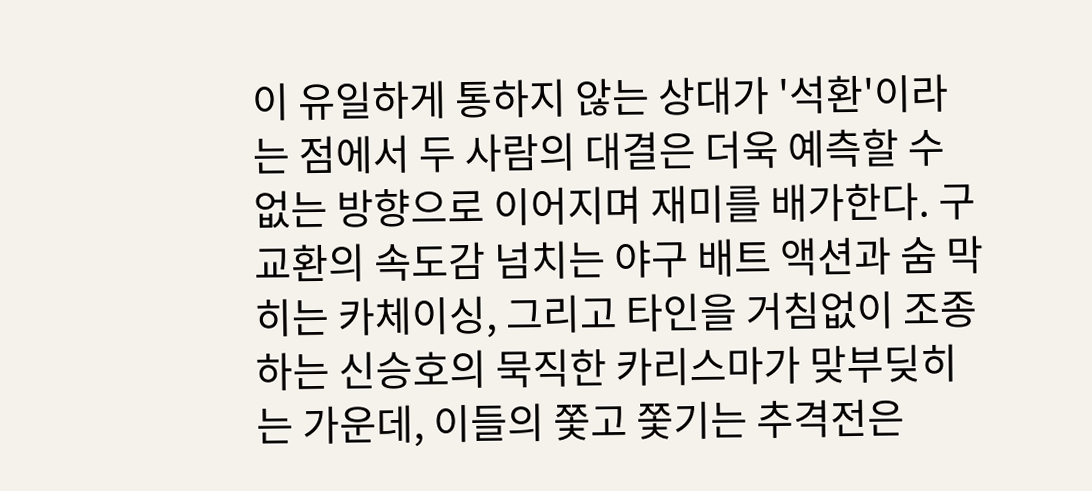이 유일하게 통하지 않는 상대가 '석환'이라는 점에서 두 사람의 대결은 더욱 예측할 수 없는 방향으로 이어지며 재미를 배가한다. 구교환의 속도감 넘치는 야구 배트 액션과 숨 막히는 카체이싱, 그리고 타인을 거침없이 조종하는 신승호의 묵직한 카리스마가 맞부딪히는 가운데, 이들의 쫓고 쫓기는 추격전은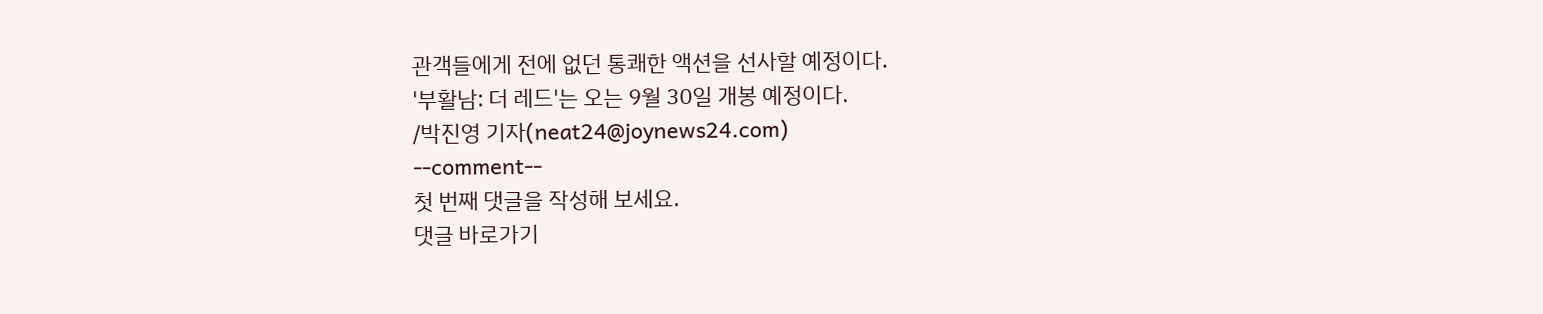관객들에게 전에 없던 통쾌한 액션을 선사할 예정이다.
'부활남: 더 레드'는 오는 9월 30일 개봉 예정이다.
/박진영 기자(neat24@joynews24.com)
--comment--
첫 번째 댓글을 작성해 보세요.
댓글 바로가기